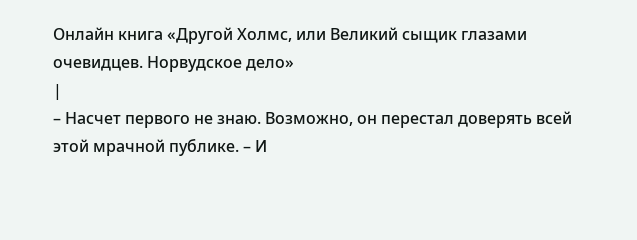Онлайн книга «Другой Холмс, или Великий сыщик глазами очевидцев. Норвудское дело»
|
– Насчет первого не знаю. Возможно, он перестал доверять всей этой мрачной публике. – И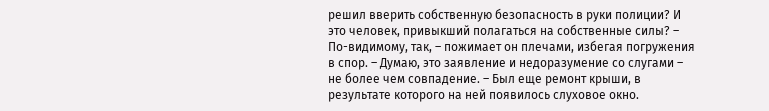решил вверить собственную безопасность в руки полиции? И это человек, привыкший полагаться на собственные силы? – По-видимому, так, – пожимает он плечами, избегая погружения в спор. – Думаю, это заявление и недоразумение со слугами – не более чем совпадение. – Был еще ремонт крыши, в результате которого на ней появилось слуховое окно.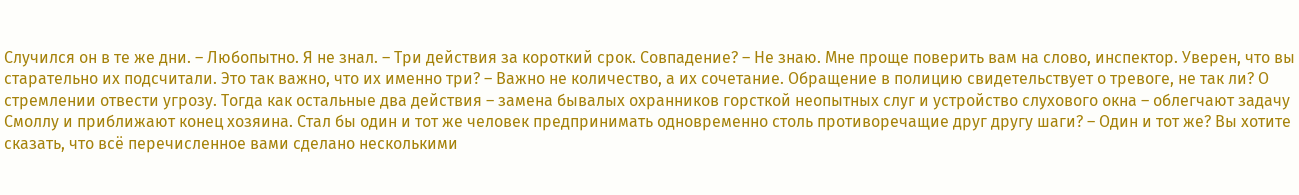Случился он в те же дни. – Любопытно. Я не знал. – Три действия за короткий срок. Совпадение? – Не знаю. Мне проще поверить вам на слово, инспектор. Уверен, что вы старательно их подсчитали. Это так важно, что их именно три? – Важно не количество, а их сочетание. Обращение в полицию свидетельствует о тревоге, не так ли? О стремлении отвести угрозу. Тогда как остальные два действия – замена бывалых охранников горсткой неопытных слуг и устройство слухового окна – облегчают задачу Смоллу и приближают конец хозяина. Стал бы один и тот же человек предпринимать одновременно столь противоречащие друг другу шаги? – Один и тот же? Вы хотите сказать, что всё перечисленное вами сделано несколькими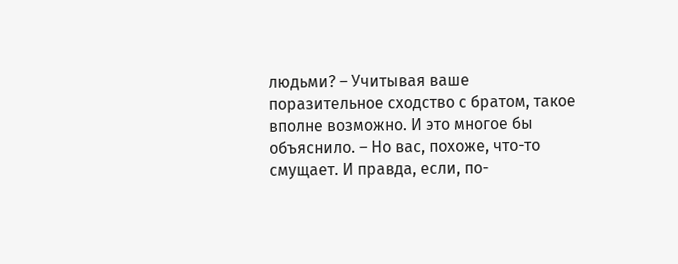людьми? – Учитывая ваше поразительное сходство с братом, такое вполне возможно. И это многое бы объяснило. – Но вас, похоже, что-то смущает. И правда, если, по-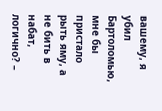вашему, я убил Бартоломью, мне бы пристало рыть яму, а не бить в набат, логично? –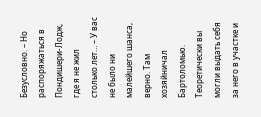Безусловно. – Но распоряжаться в Пондишери-Лодж, где я не жил столько лет… – У вас не было ни малейшего шанса, верно. Там хозяйничал Бартоломью. Теоретически вы могли выдать себя за него в участке и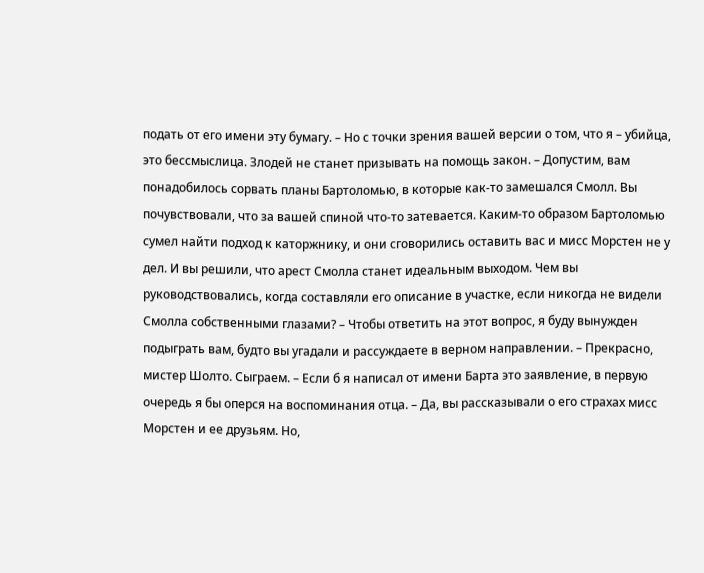подать от его имени эту бумагу. – Но с точки зрения вашей версии о том, что я – убийца, это бессмыслица. Злодей не станет призывать на помощь закон. – Допустим, вам понадобилось сорвать планы Бартоломью, в которые как-то замешался Смолл. Вы почувствовали, что за вашей спиной что-то затевается. Каким-то образом Бартоломью сумел найти подход к каторжнику, и они сговорились оставить вас и мисс Морстен не у дел. И вы решили, что арест Смолла станет идеальным выходом. Чем вы руководствовались, когда составляли его описание в участке, если никогда не видели Смолла собственными глазами? – Чтобы ответить на этот вопрос, я буду вынужден подыграть вам, будто вы угадали и рассуждаете в верном направлении. – Прекрасно, мистер Шолто. Сыграем. – Если б я написал от имени Барта это заявление, в первую очередь я бы оперся на воспоминания отца. – Да, вы рассказывали о его страхах мисс Морстен и ее друзьям. Но,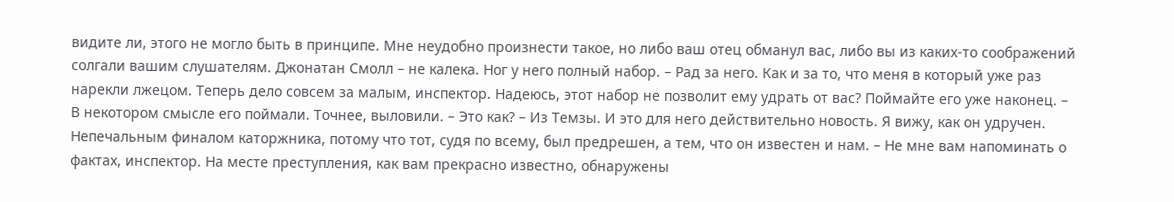видите ли, этого не могло быть в принципе. Мне неудобно произнести такое, но либо ваш отец обманул вас, либо вы из каких-то соображений солгали вашим слушателям. Джонатан Смолл – не калека. Ног у него полный набор. – Рад за него. Как и за то, что меня в который уже раз нарекли лжецом. Теперь дело совсем за малым, инспектор. Надеюсь, этот набор не позволит ему удрать от вас? Поймайте его уже наконец. – В некотором смысле его поймали. Точнее, выловили. – Это как? – Из Темзы. И это для него действительно новость. Я вижу, как он удручен. Непечальным финалом каторжника, потому что тот, судя по всему, был предрешен, а тем, что он известен и нам. – Не мне вам напоминать о фактах, инспектор. На месте преступления, как вам прекрасно известно, обнаружены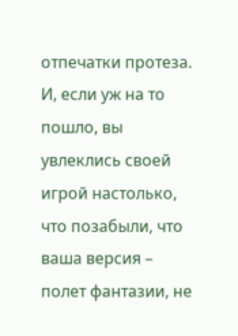отпечатки протеза. И, если уж на то пошло, вы увлеклись своей игрой настолько, что позабыли, что ваша версия – полет фантазии, не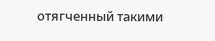отягченный такими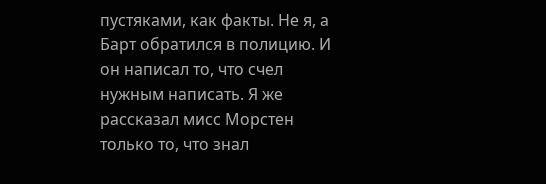пустяками, как факты. Не я, а Барт обратился в полицию. И он написал то, что счел нужным написать. Я же рассказал мисс Морстен только то, что знал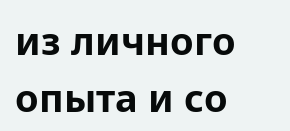из личного опыта и со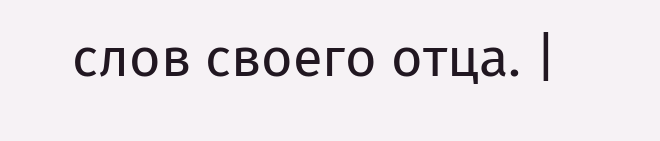слов своего отца. |